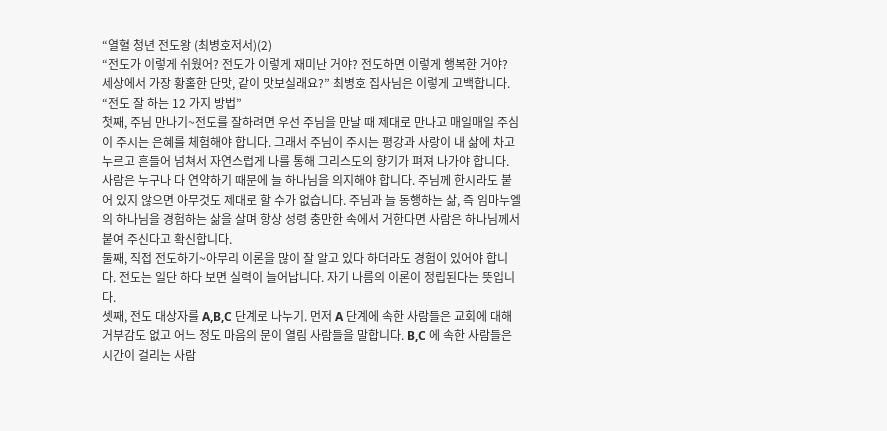“열혈 청년 전도왕 (최병호저서)(2)
“전도가 이렇게 쉬웠어? 전도가 이렇게 재미난 거야? 전도하면 이렇게 행복한 거야? 세상에서 가장 황홀한 단맛, 같이 맛보실래요?” 최병호 집사님은 이렇게 고백합니다.
“전도 잘 하는 12 가지 방법”
첫째, 주님 만나기~전도를 잘하려면 우선 주님을 만날 때 제대로 만나고 매일매일 주심이 주시는 은혜를 체험해야 합니다. 그래서 주님이 주시는 평강과 사랑이 내 삶에 차고 누르고 흔들어 넘쳐서 자연스럽게 나를 통해 그리스도의 향기가 펴져 나가야 합니다. 사람은 누구나 다 연약하기 때문에 늘 하나님을 의지해야 합니다. 주님께 한시라도 붙어 있지 않으면 아무것도 제대로 할 수가 없습니다. 주님과 늘 동행하는 삶, 즉 임마누엘의 하나님을 경험하는 삶을 살며 항상 성령 충만한 속에서 거한다면 사람은 하나님께서 붙여 주신다고 확신합니다.
둘째, 직접 전도하기~아무리 이론을 많이 잘 알고 있다 하더라도 경험이 있어야 합니다. 전도는 일단 하다 보면 실력이 늘어납니다. 자기 나름의 이론이 정립된다는 뜻입니다.
셋째, 전도 대상자를 A,B,C 단계로 나누기. 먼저 A 단계에 속한 사람들은 교회에 대해 거부감도 없고 어느 정도 마음의 문이 열림 사람들을 말합니다. B,C 에 속한 사람들은 시간이 걸리는 사람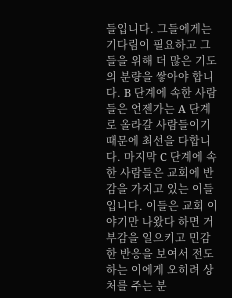들입니다. 그들에게는 기다림이 필요하고 그들을 위해 더 많은 기도의 분량을 쌓아야 합니다. B 단계에 속한 사람들은 언젠가는 A 단계로 올라갈 사람들이기 때문에 최선을 다합니다. 마지막 C 단계에 속한 사람들은 교회에 반감을 가지고 있는 이들입니다. 이들은 교회 이야기만 나왔다 하면 거부감을 일으키고 민감한 반응을 보여서 전도하는 이에게 오히려 상처를 주는 분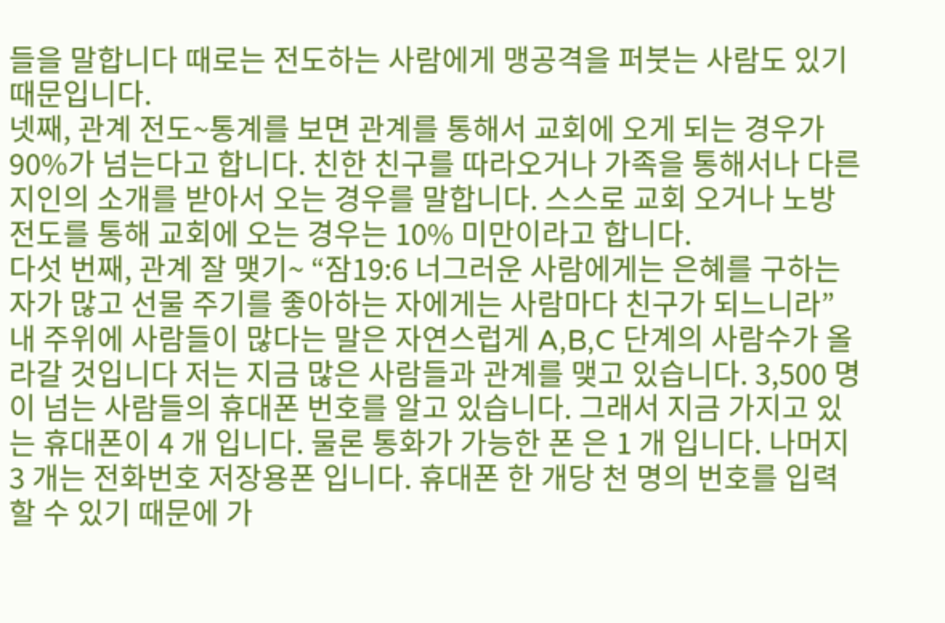들을 말합니다 때로는 전도하는 사람에게 맹공격을 퍼붓는 사람도 있기 때문입니다.
넷째, 관계 전도~통계를 보면 관계를 통해서 교회에 오게 되는 경우가 90%가 넘는다고 합니다. 친한 친구를 따라오거나 가족을 통해서나 다른 지인의 소개를 받아서 오는 경우를 말합니다. 스스로 교회 오거나 노방전도를 통해 교회에 오는 경우는 10% 미만이라고 합니다.
다섯 번째, 관계 잘 맺기~ “잠19:6 너그러운 사람에게는 은혜를 구하는 자가 많고 선물 주기를 좋아하는 자에게는 사람마다 친구가 되느니라” 내 주위에 사람들이 많다는 말은 자연스럽게 A,B,C 단계의 사람수가 올라갈 것입니다 저는 지금 많은 사람들과 관계를 맺고 있습니다. 3,500 명이 넘는 사람들의 휴대폰 번호를 알고 있습니다. 그래서 지금 가지고 있는 휴대폰이 4 개 입니다. 물론 통화가 가능한 폰 은 1 개 입니다. 나머지 3 개는 전화번호 저장용폰 입니다. 휴대폰 한 개당 천 명의 번호를 입력 할 수 있기 때문에 가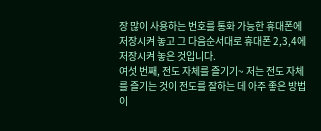장 많이 사용하는 번호를 통화 가능한 휴대폰에 저장시켜 놓고 그 다음순서대로 휴대폰 2,3,4에 저장시켜 놓은 것입니다.
여섯 번째, 전도 자체를 즐기기~ 저는 전도 자체를 즐기는 것이 전도를 잘하는 데 아주 좋은 방법이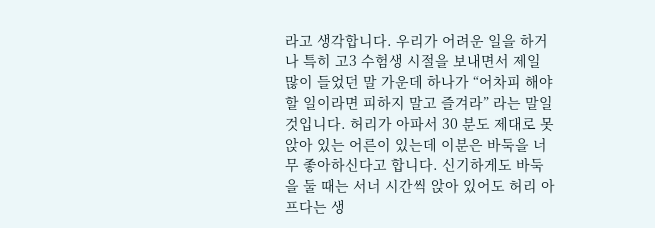라고 생각합니다. 우리가 어려운 일을 하거나 특히 고3 수험생 시절을 보내면서 제일 많이 들었던 말 가운데 하나가 “어차피 해야 할 일이라면 피하지 말고 즐겨라” 라는 말일 것입니다. 허리가 아파서 30 분도 제대로 못 앉아 있는 어른이 있는데 이분은 바둑을 너무 좋아하신다고 합니다. 신기하게도 바둑을 둘 때는 서너 시간씩 앉아 있어도 허리 아프다는 생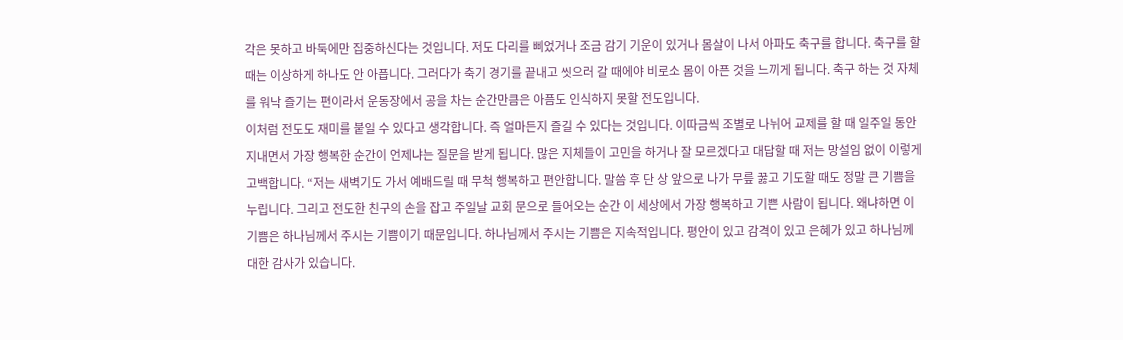각은 못하고 바둑에만 집중하신다는 것입니다. 저도 다리를 삐었거나 조금 감기 기운이 있거나 몸살이 나서 아파도 축구를 합니다. 축구를 할 때는 이상하게 하나도 안 아픕니다. 그러다가 축기 경기를 끝내고 씻으러 갈 때에야 비로소 몸이 아픈 것을 느끼게 됩니다. 축구 하는 것 자체를 워낙 즐기는 편이라서 운동장에서 공을 차는 순간만큼은 아픔도 인식하지 못할 전도입니다.
이처럼 전도도 재미를 붙일 수 있다고 생각합니다. 즉 얼마든지 즐길 수 있다는 것입니다. 이따금씩 조별로 나뉘어 교제를 할 때 일주일 동안 지내면서 가장 행복한 순간이 언제냐는 질문을 받게 됩니다. 많은 지체들이 고민을 하거나 잘 모르겠다고 대답할 때 저는 망설임 없이 이렇게 고백합니다. “저는 새벽기도 가서 예배드릴 때 무척 행복하고 편안합니다. 말씀 후 단 상 앞으로 나가 무릎 꿇고 기도할 때도 정말 큰 기쁨을 누립니다. 그리고 전도한 친구의 손을 잡고 주일날 교회 문으로 들어오는 순간 이 세상에서 가장 행복하고 기쁜 사람이 됩니다. 왜냐하면 이 기쁨은 하나님께서 주시는 기쁨이기 때문입니다. 하나님께서 주시는 기쁨은 지속적입니다. 평안이 있고 감격이 있고 은혜가 있고 하나님께 대한 감사가 있습니다.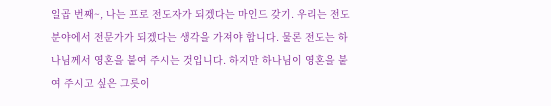일곱 번째~, 나는 프로 전도자가 되겠다는 마인드 갖기. 우리는 전도 분야에서 전문가가 되겠다는 생각을 가져야 합니다. 물론 전도는 하나님께서 영혼을 붙여 주시는 것입니다. 하지만 하나님이 영혼을 붙여 주시고 싶은 그릇이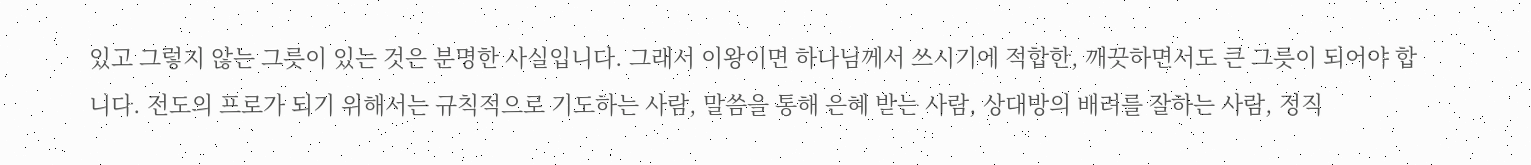있고 그렇지 않는 그릇이 있는 것은 분명한 사실입니다. 그래서 이왕이면 하나님께서 쓰시기에 적합한, 깨끗하면서도 큰 그릇이 되어야 합니다. 전도의 프로가 되기 위해서는 규칙적으로 기도하는 사람, 말씀을 통해 은혜 받는 사람, 상대방의 배려를 잘하는 사람, 정직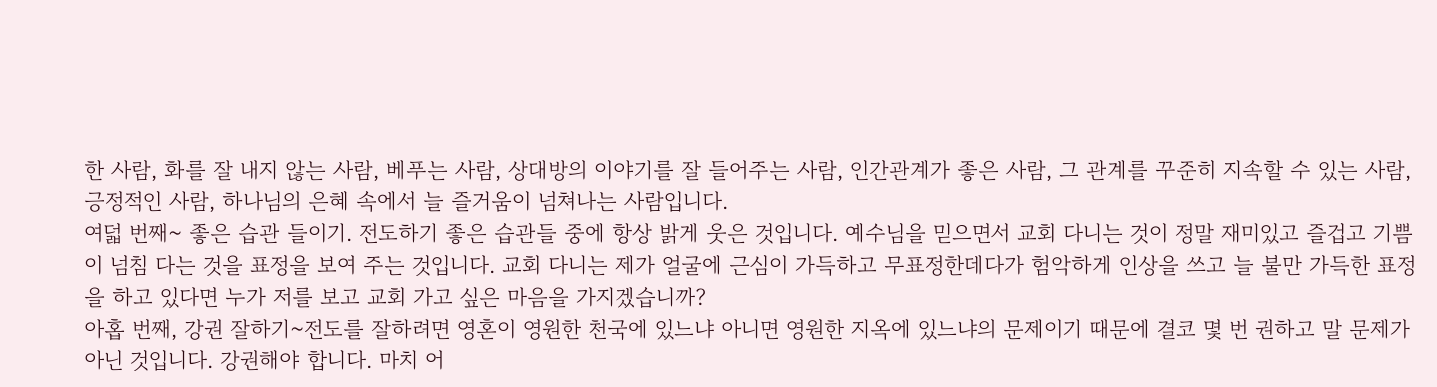한 사람, 화를 잘 내지 않는 사람, 베푸는 사람, 상대방의 이야기를 잘 들어주는 사람, 인간관계가 좋은 사람, 그 관계를 꾸준히 지속할 수 있는 사람, 긍정적인 사람, 하나님의 은혜 속에서 늘 즐거움이 넘쳐나는 사람입니다.
여덟 번째~ 좋은 습관 들이기. 전도하기 좋은 습관들 중에 항상 밝게 웃은 것입니다. 예수님을 믿으면서 교회 다니는 것이 정말 재미있고 즐겁고 기쁨이 넘침 다는 것을 표정을 보여 주는 것입니다. 교회 다니는 제가 얼굴에 근심이 가득하고 무표정한데다가 험악하게 인상을 쓰고 늘 불만 가득한 표정을 하고 있다면 누가 저를 보고 교회 가고 싶은 마음을 가지겠습니까?
아홉 번째, 강권 잘하기~전도를 잘하려면 영혼이 영원한 천국에 있느냐 아니면 영원한 지옥에 있느냐의 문제이기 때문에 결코 몇 번 권하고 말 문제가 아닌 것입니다. 강권해야 합니다. 마치 어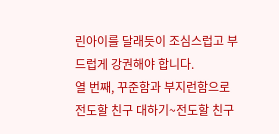린아이를 달래듯이 조심스럽고 부드럽게 강권해야 합니다.
열 번째, 꾸준함과 부지런함으로 전도할 친구 대하기~전도할 친구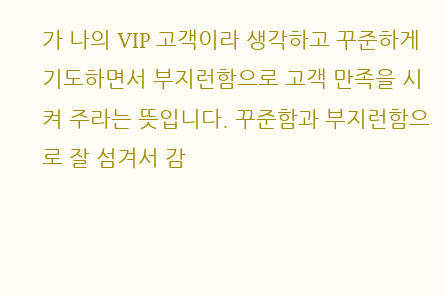가 나의 VIP 고객이라 생각하고 꾸준하게 기도하면서 부지런함으로 고객 만족을 시켜 주라는 뜻입니다. 꾸준함과 부지런함으로 잘 섬겨서 감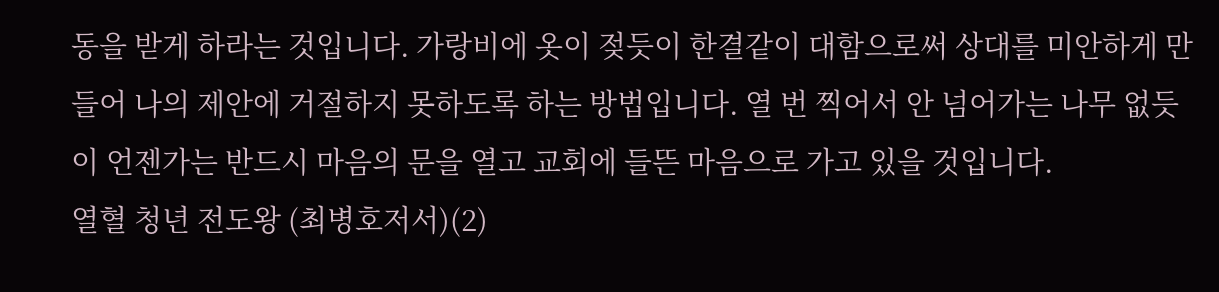동을 받게 하라는 것입니다. 가랑비에 옷이 젖듯이 한결같이 대함으로써 상대를 미안하게 만들어 나의 제안에 거절하지 못하도록 하는 방법입니다. 열 번 찍어서 안 넘어가는 나무 없듯이 언젠가는 반드시 마음의 문을 열고 교회에 들뜬 마음으로 가고 있을 것입니다.
열혈 청년 전도왕 (최병호저서)(2)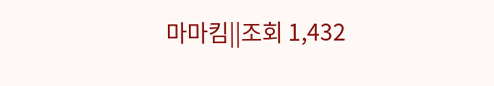마마킴||조회 1,432